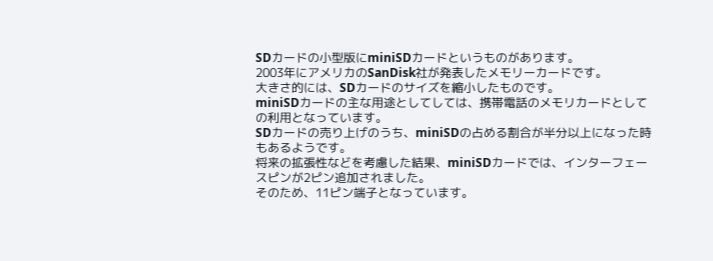SDカードの小型版にminiSDカードというものがあります。
2003年にアメリカのSanDisk社が発表したメモリーカードです。
大きさ的には、SDカードのサイズを縮小したものです。
miniSDカードの主な用途としてしては、携帯電話のメモリカードとしての利用となっています。
SDカードの売り上げのうち、miniSDの占める割合が半分以上になった時もあるようです。
将来の拡張性などを考慮した結果、miniSDカードでは、インターフェースピンが2ピン追加されました。
そのため、11ピン端子となっています。